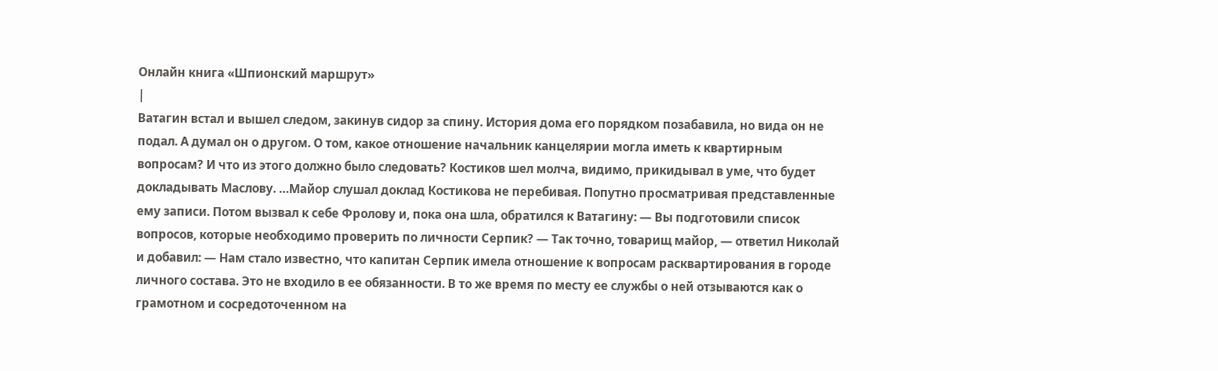Онлайн книга «Шпионский маршрут»
|
Ватагин встал и вышел следом, закинув сидор за спину. История дома его порядком позабавила, но вида он не подал. А думал он о другом. О том, какое отношение начальник канцелярии могла иметь к квартирным вопросам? И что из этого должно было следовать? Костиков шел молча, видимо, прикидывал в уме, что будет докладывать Маслову. …Майор слушал доклад Костикова не перебивая. Попутно просматривая представленные ему записи. Потом вызвал к себе Фролову и, пока она шла, обратился к Ватагину: — Вы подготовили список вопросов, которые необходимо проверить по личности Серпик? — Так точно, товарищ майор, — ответил Николай и добавил: — Нам стало известно, что капитан Серпик имела отношение к вопросам расквартирования в городе личного состава. Это не входило в ее обязанности. В то же время по месту ее службы о ней отзываются как о грамотном и сосредоточенном на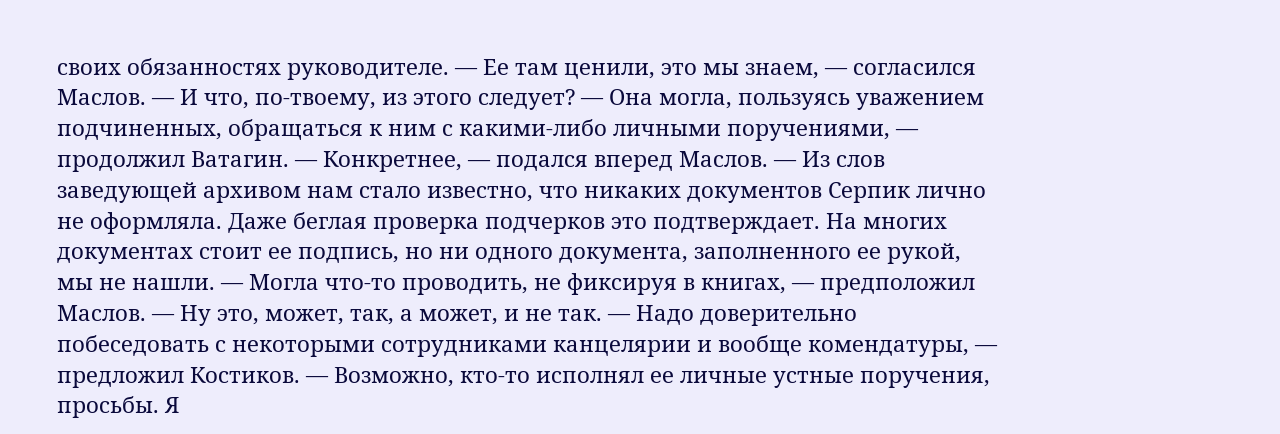своих обязанностях руководителе. — Ее там ценили, это мы знаем, — согласился Маслов. — И что, по-твоему, из этого следует? — Она могла, пользуясь уважением подчиненных, обращаться к ним с какими-либо личными поручениями, — продолжил Ватагин. — Конкретнее, — подался вперед Маслов. — Из слов заведующей архивом нам стало известно, что никаких документов Серпик лично не оформляла. Даже беглая проверка подчерков это подтверждает. На многих документах стоит ее подпись, но ни одного документа, заполненного ее рукой, мы не нашли. — Могла что-то проводить, не фиксируя в книгах, — предположил Маслов. — Ну это, может, так, а может, и не так. — Надо доверительно побеседовать с некоторыми сотрудниками канцелярии и вообще комендатуры, — предложил Костиков. — Возможно, кто-то исполнял ее личные устные поручения, просьбы. Я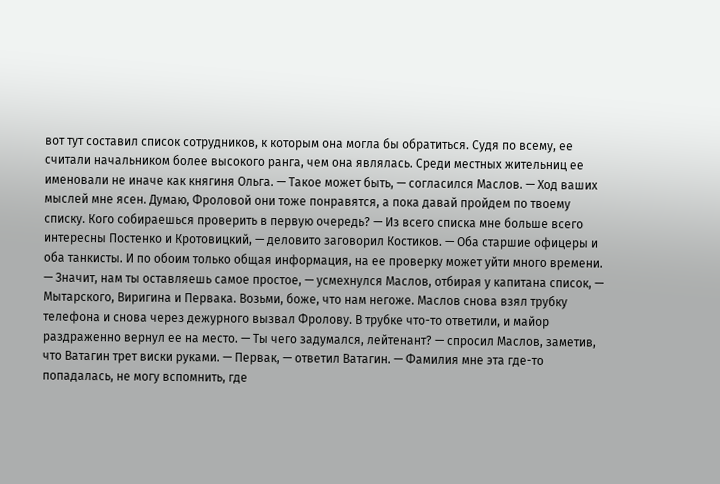вот тут составил список сотрудников, к которым она могла бы обратиться. Судя по всему, ее считали начальником более высокого ранга, чем она являлась. Среди местных жительниц ее именовали не иначе как княгиня Ольга. — Такое может быть, — согласился Маслов. — Ход ваших мыслей мне ясен. Думаю, Фроловой они тоже понравятся, а пока давай пройдем по твоему списку. Кого собираешься проверить в первую очередь? — Из всего списка мне больше всего интересны Постенко и Кротовицкий, — деловито заговорил Костиков. — Оба старшие офицеры и оба танкисты. И по обоим только общая информация, на ее проверку может уйти много времени. — Значит, нам ты оставляешь самое простое, — усмехнулся Маслов, отбирая у капитана список, — Мытарского, Виригина и Первака. Возьми, боже, что нам негоже. Маслов снова взял трубку телефона и снова через дежурного вызвал Фролову. В трубке что-то ответили, и майор раздраженно вернул ее на место. — Ты чего задумался, лейтенант? — спросил Маслов, заметив, что Ватагин трет виски руками. — Первак, — ответил Ватагин. — Фамилия мне эта где-то попадалась, не могу вспомнить, где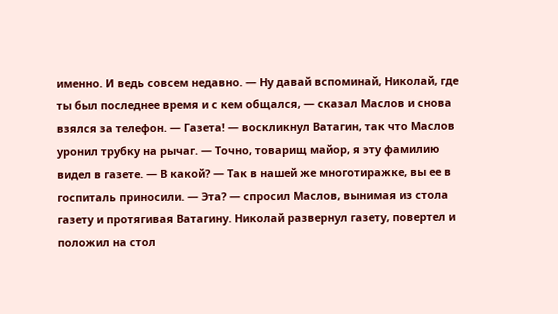именно. И ведь совсем недавно. — Ну давай вспоминай, Николай, где ты был последнее время и с кем общался, — сказал Маслов и снова взялся за телефон. — Газета! — воскликнул Ватагин, так что Маслов уронил трубку на рычаг. — Точно, товарищ майор, я эту фамилию видел в газете. — В какой? — Так в нашей же многотиражке, вы ее в госпиталь приносили. — Эта? — спросил Маслов, вынимая из стола газету и протягивая Ватагину. Николай развернул газету, повертел и положил на стол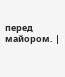перед майором. |